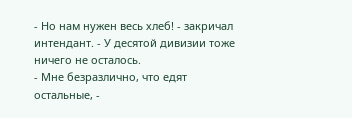- Но нам нужен весь хлеб! - закричал интендант. - У десятой дивизии тоже ничего не осталось.
- Мне безразлично, что едят остальные, -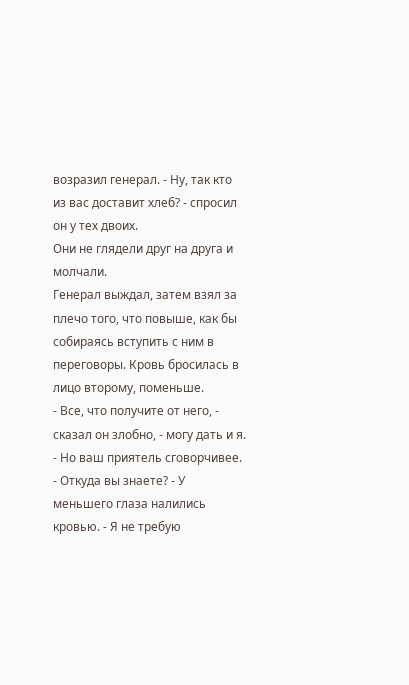возразил генерал. - Ну, так кто из вас доставит хлеб? - спросил он у тех двоих.
Они не глядели друг на друга и молчали.
Генерал выждал, затем взял за плечо того, что повыше, как бы собираясь вступить с ним в переговоры. Кровь бросилась в лицо второму, поменьше.
- Все, что получите от него, - сказал он злобно, - могу дать и я.
- Но ваш приятель сговорчивее.
- Откуда вы знаете? - У меньшего глаза налились кровью. - Я не требую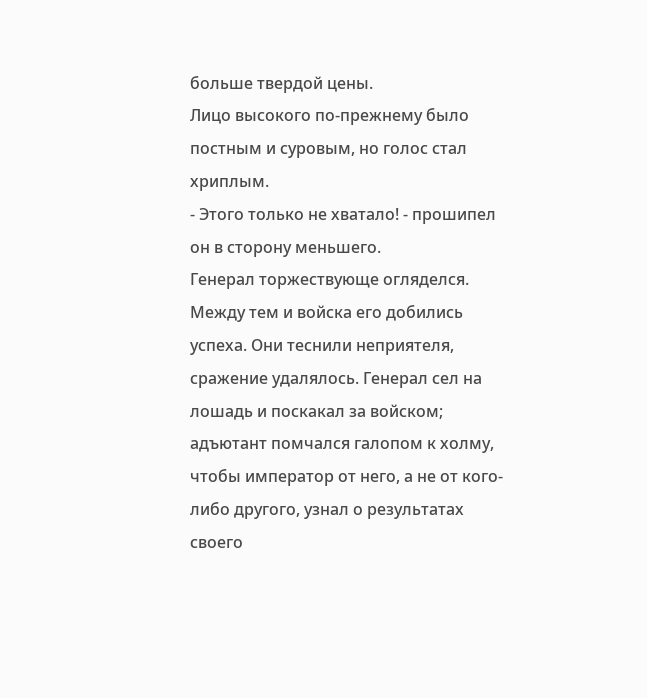больше твердой цены.
Лицо высокого по-прежнему было постным и суровым, но голос стал хриплым.
- Этого только не хватало! - прошипел он в сторону меньшего.
Генерал торжествующе огляделся. Между тем и войска его добились успеха. Они теснили неприятеля, сражение удалялось. Генерал сел на лошадь и поскакал за войском; адъютант помчался галопом к холму, чтобы император от него, а не от кого-либо другого, узнал о результатах своего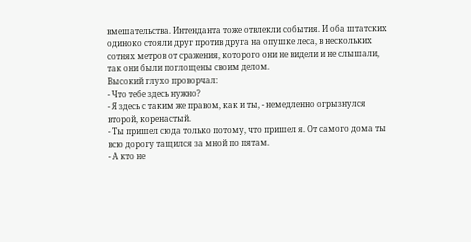вмешательства. Интенданта тоже отвлекли события. И оба штатских одиноко стояли друг против друга на опушке леса, в нескольких сотнях метров от сражения, которого они не видели и не слышали, так они были поглощены своим делом.
Высокий глухо проворчал:
- Что тебе здесь нужно?
- Я здесь с таким же правом, как и ты, - немедленно огрызнулся второй, коренастый.
- Ты пришел сюда только потому, что пришел я. От самого дома ты всю дорогу тащился за мной по пятам.
- А кто не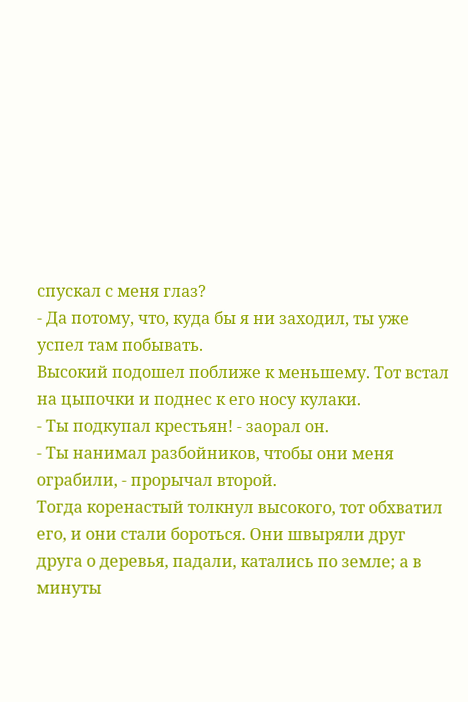спускал с меня глаз?
- Да потому, что, куда бы я ни заходил, ты уже успел там побывать.
Высокий подошел поближе к меньшему. Тот встал на цыпочки и поднес к его носу кулаки.
- Ты подкупал крестьян! - заорал он.
- Ты нанимал разбойников, чтобы они меня ограбили, - прорычал второй.
Тогда коренастый толкнул высокого, тот обхватил его, и они стали бороться. Они швыряли друг друга о деревья, падали, катались по земле; а в минуты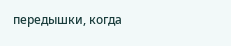передышки, когда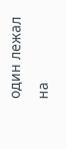один лежал на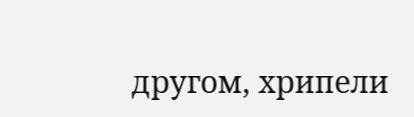другом, хрипели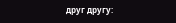друг другу: